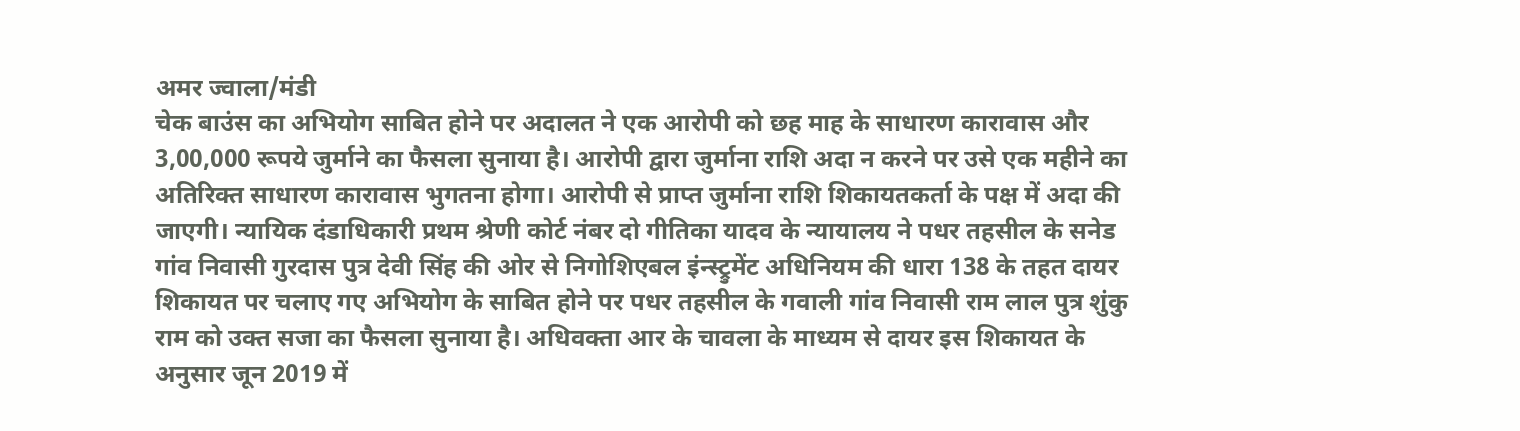अमर ज्वाला/मंडी
चेक बाउंस का अभियोग साबित होने पर अदालत ने एक आरोपी को छह माह के साधारण कारावास और 3,00,000 रूपये जुर्माने का फैसला सुनाया है। आरोपी द्वारा जुर्माना राशि अदा न करने पर उसे एक महीने का अतिरिक्त साधारण कारावास भुगतना होगा। आरोपी से प्राप्त जुर्माना राशि शिकायतकर्ता के पक्ष में अदा की जाएगी। न्यायिक दंडाधिकारी प्रथम श्रेणी कोर्ट नंबर दो गीतिका यादव के न्यायालय ने पधर तहसील के सनेड गांव निवासी गुरदास पुत्र देवी सिंह की ओर से निगोशिएबल इंन्स्ट्रुमेंट अधिनियम की धारा 138 के तहत दायर शिकायत पर चलाए गए अभियोग के साबित होने पर पधर तहसील के गवाली गांव निवासी राम लाल पुत्र शुंकु राम को उक्त सजा का फैसला सुनाया है। अधिवक्ता आर के चावला के माध्यम से दायर इस शिकायत के अनुसार जून 2019 में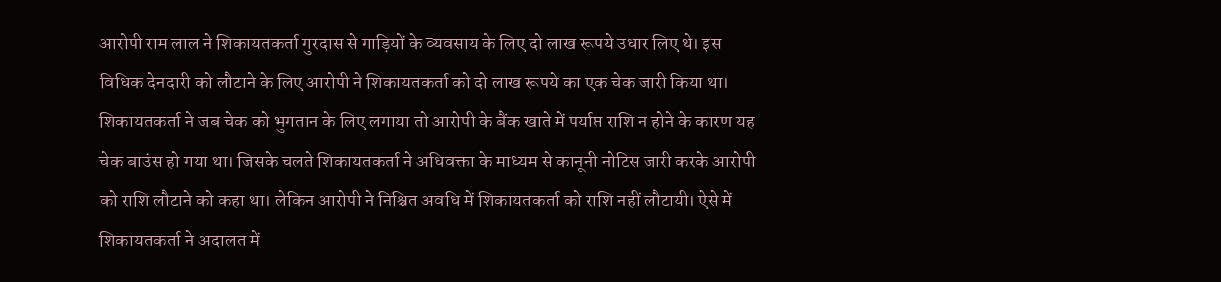आरोपी राम लाल ने शिकायतकर्ता गुरदास से गाड़ियों के व्यवसाय के लिए दो लाख रूपये उधार लिए थे। इस विधिक देनदारी को लौटाने के लिए आरोपी ने शिकायतकर्ता को दो लाख रूपये का एक चेक जारी किया था। शिकायतकर्ता ने जब चेक को भुगतान के लिए लगाया तो आरोपी के बैंक खाते में पर्याप्त राशि न होने के कारण यह चेक बाउंस हो गया था। जिसके चलते शिकायतकर्ता ने अधिवक्ता के माध्यम से कानूनी नोटिस जारी करके आरोपी को राशि लौटाने को कहा था। लेकिन आरोपी ने निश्चित अवधि में शिकायतकर्ता को राशि नहीं लौटायी। ऐसे में शिकायतकर्ता ने अदालत में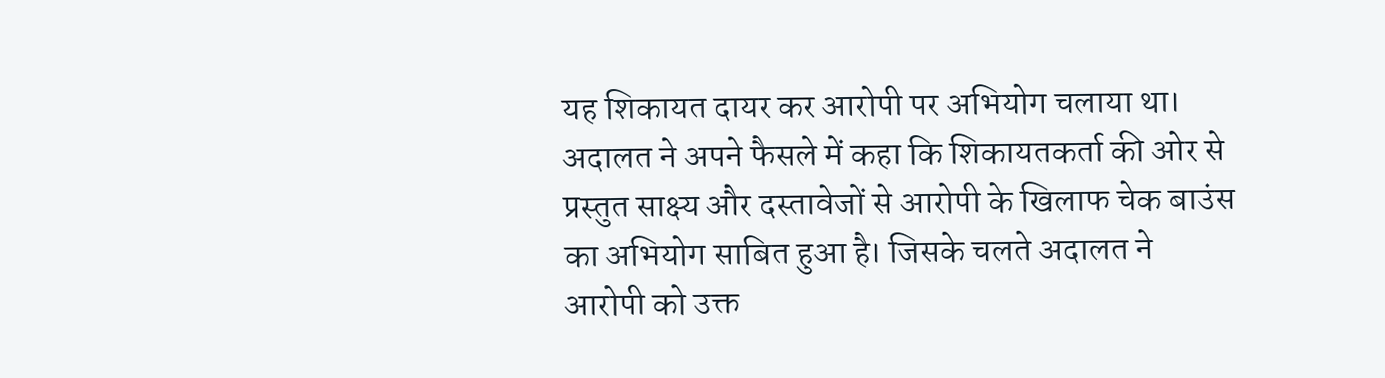यह शिकायत दायर कर आरोपी पर अभियोग चलाया था। अदालत ने अपने फैसले में कहा कि शिकायतकर्ता की ओर से प्रस्तुत साक्ष्य और दस्तावेजों से आरोपी के खिलाफ चेक बाउंस का अभियोग साबित हुआ है। जिसके चलते अदालत ने आरोपी को उक्त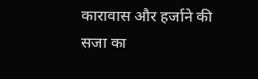कारावास और हर्जाने की सजा का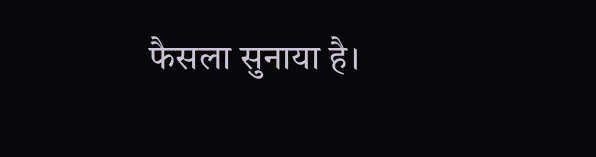फैसला सुनाया है।